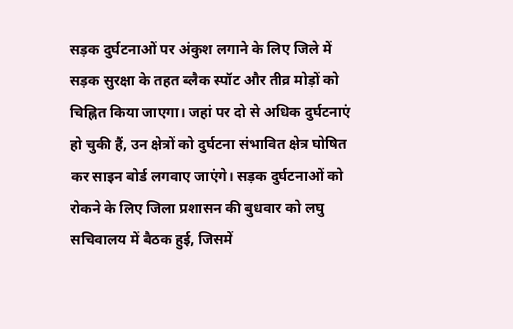सड़क दुर्घटनाओं पर अंकुश लगाने के लिए जिले में सड़क सुरक्षा के तहत ब्लैक स्पॉट और तीव्र मोड़ों को चिह्नित किया जाएगा। जहां पर दो से अधिक दुर्घटनाएं हो चुकी हैं, उन क्षेत्रों को दुर्घटना संभावित क्षेत्र घोषित कर साइन बोर्ड लगवाए जाएंगे। सड़क दुर्घटनाओं को रोकने के लिए जिला प्रशासन की बुधवार को लघु सचिवालय में बैठक हुई, जिसमें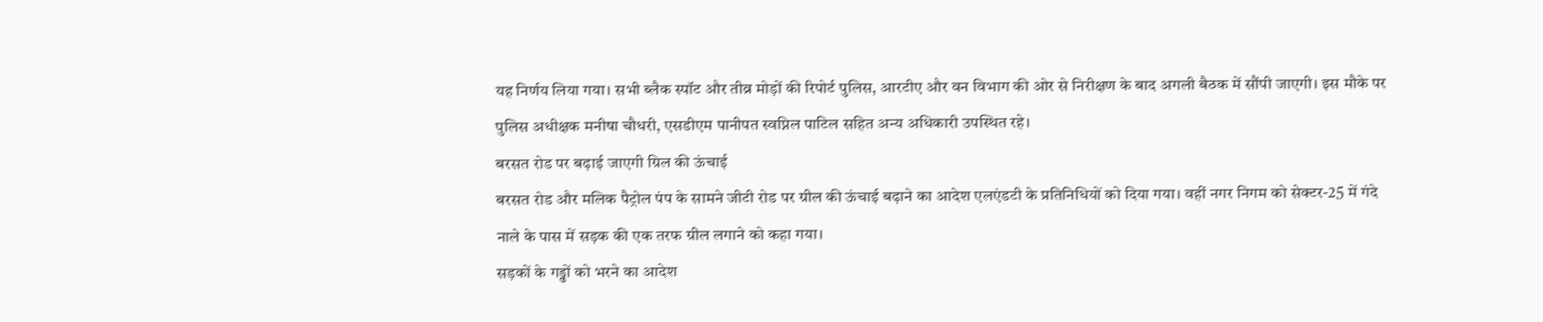यह निर्णय लिया गया। सभी ब्लैक स्पॉट और तीव्र मोड़ों की रिपोर्ट पुलिस, आरटीए और वन विभाग की ओर से निरीक्षण के बाद अगली बैठक में सौंपी जाएगी। इस मौके पर पुलिस अधीक्षक मनीषा चौधरी, एसडीएम पानीपत स्वप्निल पाटिल सहित अन्य अधिकारी उपस्थित रहे।
बरसत रोड पर बढ़ाई जाएगी ग्रिल की ऊंचाई
बरसत रोड और मलिक पैट्रोल पंप के सामने जीटी रोड पर ग्रील की ऊंचाई बढ़ाने का आदेश एलएंडटी के प्रतिनिधियों को दिया गया। वहीं नगर निगम को सेक्टर-25 में गंदे नाले के पास में सड़क की एक तरफ ग्रील लगाने को कहा गया।
सड़कों के गड्ढों को भरने का आदेश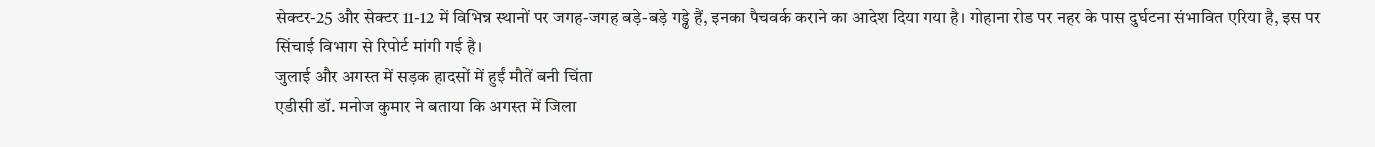सेक्टर-25 और सेक्टर 11-12 में विभिन्न स्थानों पर जगह-जगह बड़े-बड़े गड्ढे हैं, इनका पैचवर्क कराने का आदेश दिया गया है। गोहाना रोड पर नहर के पास दुर्घटना संभावित एरिया है, इस पर सिंचाई विभाग से रिपोर्ट मांगी गई है।
जुलाई और अगस्त में सड़क हादसों में हुईं मौतें बनी चिंता
एडीसी डॉ. मनोज कुमार ने बताया कि अगस्त में जिला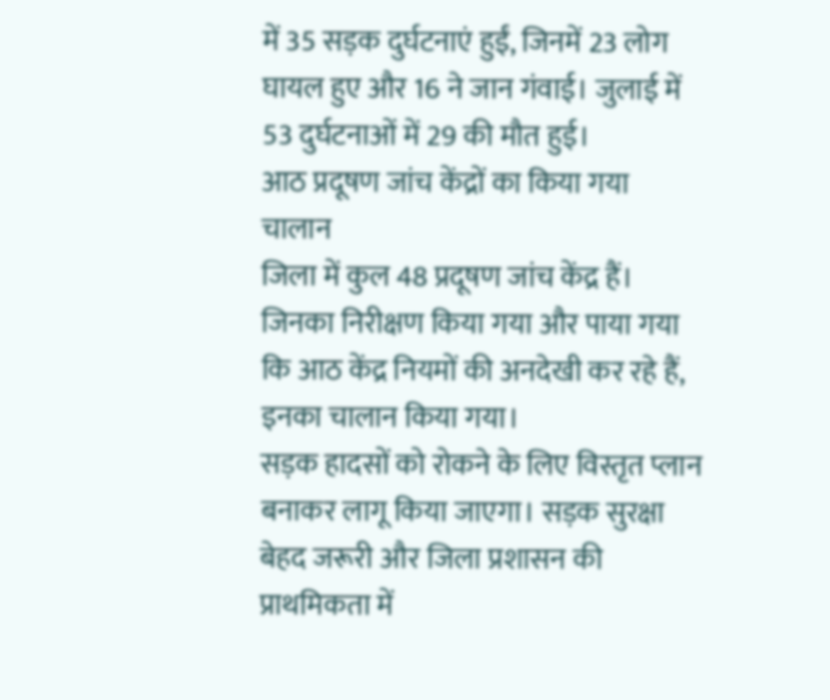में 35 सड़क दुर्घटनाएं हुईं, जिनमें 23 लोग घायल हुए और 16 ने जान गंवाई। जुलाई में 53 दुर्घटनाओं में 29 की मौत हुई।
आठ प्रदूषण जांच केंद्रों का किया गया चालान
जिला में कुल 48 प्रदूषण जांच केंद्र हैं। जिनका निरीक्षण किया गया और पाया गया कि आठ केंद्र नियमों की अनदेखी कर रहे हैं, इनका चालान किया गया।
सड़क हादसों को रोकने के लिए विस्तृत प्लान बनाकर लागू किया जाएगा। सड़क सुरक्षा बेहद जरूरी और जिला प्रशासन की प्राथमिकता में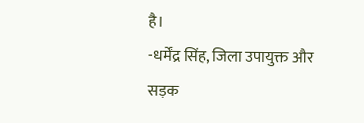है।
-धर्मेंद्र सिंह, जिला उपायुक्त और सड़क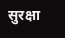सुरक्षा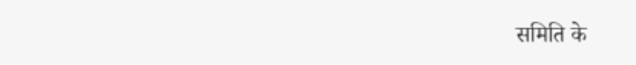समिति के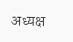अध्यक्ष